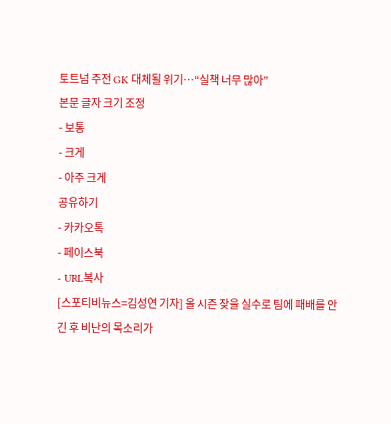토트넘 주전 GK 대체될 위기…“실책 너무 많아”
본문 글자 크기 조정
- 보통
- 크게
- 아주 크게
공유하기
- 카카오톡
- 페이스북
- URL복사
[스포티비뉴스=김성연 기자] 올 시즌 잦을 실수로 팀에 패배를 안긴 후 비난의 목소리가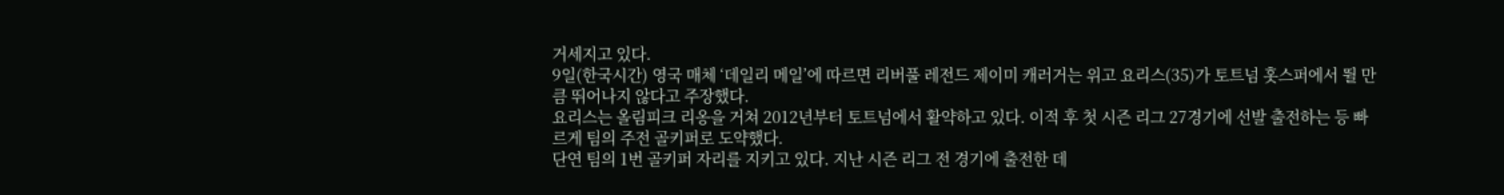거세지고 있다.
9일(한국시간) 영국 매체 ‘데일리 메일’에 따르면 리버풀 레전드 제이미 캐러거는 위고 요리스(35)가 토트넘 홋스퍼에서 뛸 만큼 뛰어나지 않다고 주장했다.
요리스는 올림피크 리옹을 거쳐 2012년부터 토트넘에서 활약하고 있다. 이적 후 첫 시즌 리그 27경기에 선발 출전하는 등 빠르게 팀의 주전 골키퍼로 도약했다.
단연 팀의 1번 골키퍼 자리를 지키고 있다. 지난 시즌 리그 전 경기에 출전한 데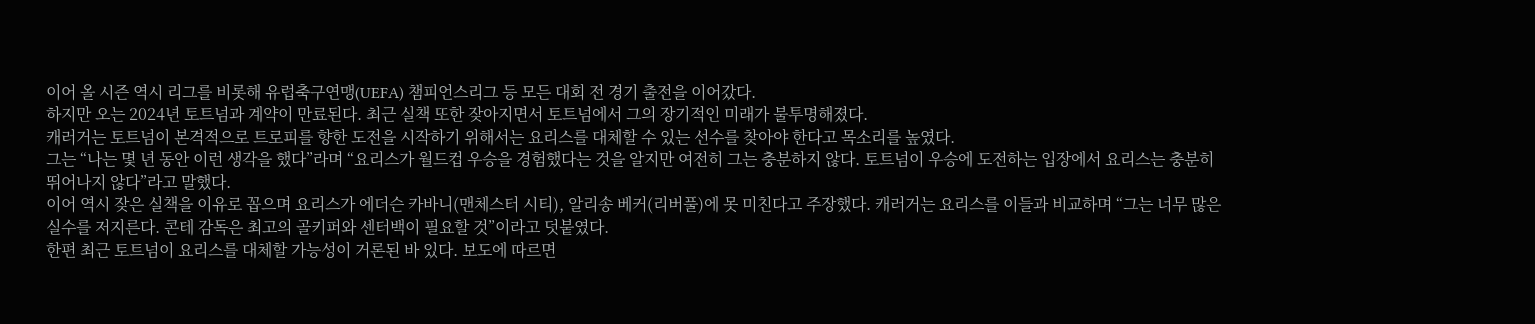이어 올 시즌 역시 리그를 비롯해 유럽축구연맹(UEFA) 챔피언스리그 등 모든 대회 전 경기 출전을 이어갔다.
하지만 오는 2024년 토트넘과 계약이 만료된다. 최근 실책 또한 잦아지면서 토트넘에서 그의 장기적인 미래가 불투명해졌다.
캐러거는 토트넘이 본격적으로 트로피를 향한 도전을 시작하기 위해서는 요리스를 대체할 수 있는 선수를 찾아야 한다고 목소리를 높였다.
그는 “나는 몇 년 동안 이런 생각을 했다”라며 “요리스가 월드컵 우승을 경험했다는 것을 알지만 여전히 그는 충분하지 않다. 토트넘이 우승에 도전하는 입장에서 요리스는 충분히 뛰어나지 않다”라고 말했다.
이어 역시 잦은 실책을 이유로 꼽으며 요리스가 에더슨 카바니(맨체스터 시티), 알리송 베커(리버풀)에 못 미친다고 주장했다. 캐러거는 요리스를 이들과 비교하며 “그는 너무 많은 실수를 저지른다. 콘테 감독은 최고의 골키퍼와 센터백이 필요할 것”이라고 덧붙였다.
한편 최근 토트넘이 요리스를 대체할 가능성이 거론된 바 있다. 보도에 따르면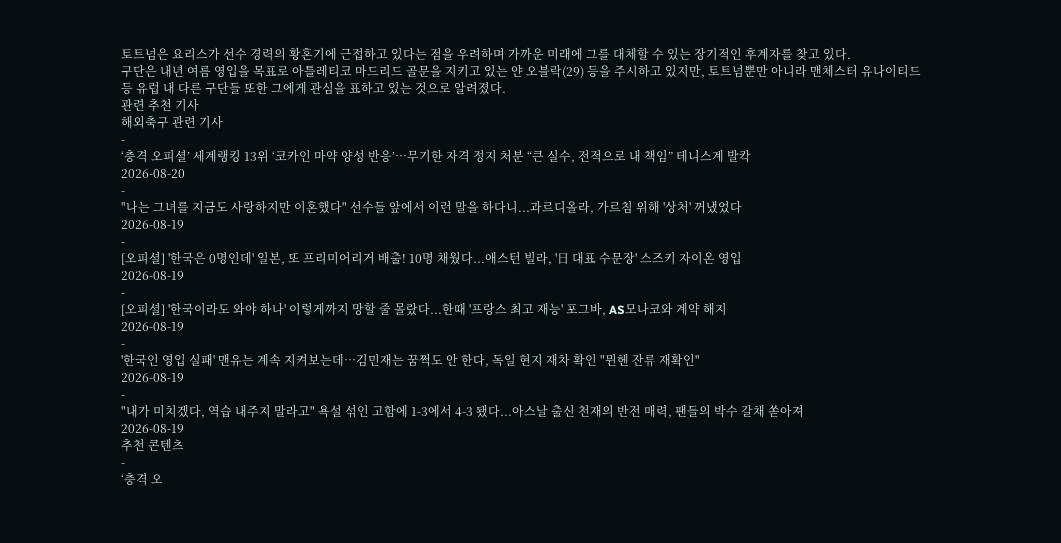토트넘은 요리스가 선수 경력의 황혼기에 근접하고 있다는 점을 우려하며 가까운 미래에 그를 대체할 수 있는 장기적인 후계자를 찾고 있다.
구단은 내년 여름 영입을 목표로 아틀레티코 마드리드 골문을 지키고 있는 얀 오블락(29) 등을 주시하고 있지만, 토트넘뿐만 아니라 맨체스터 유나이티드 등 유럽 내 다른 구단들 또한 그에게 관심을 표하고 있는 것으로 알려졌다.
관련 추천 기사
해외축구 관련 기사
-
‘충격 오피셜’ 세계랭킹 13위 ‘코카인 마약 양성 반응’…무기한 자격 정지 처분 “큰 실수, 전적으로 내 책임” 테니스계 발칵
2026-08-20
-
"나는 그녀를 지금도 사랑하지만 이혼했다" 선수들 앞에서 이런 말을 하다니...과르디올라, 가르침 위해 '상처' 꺼냈었다
2026-08-19
-
[오피셜] '한국은 0명인데' 일본, 또 프리미어리거 배출! 10명 채웠다...애스턴 빌라, '日 대표 수문장' 스즈키 자이온 영입
2026-08-19
-
[오피셜] '한국이라도 와야 하나' 이렇게까지 망할 줄 몰랐다...한때 '프랑스 최고 재능' 포그바, AS모나코와 계약 해지
2026-08-19
-
'한국인 영입 실패' 맨유는 계속 지켜보는데…김민재는 꿈쩍도 안 한다, 독일 현지 재차 확인 "뮌헨 잔류 재확인"
2026-08-19
-
"내가 미치겠다, 역습 내주지 말라고" 욕설 섞인 고함에 1-3에서 4-3 됐다...아스날 출신 천재의 반전 매력, 팬들의 박수 갈채 쏟아져
2026-08-19
추천 콘텐츠
-
‘충격 오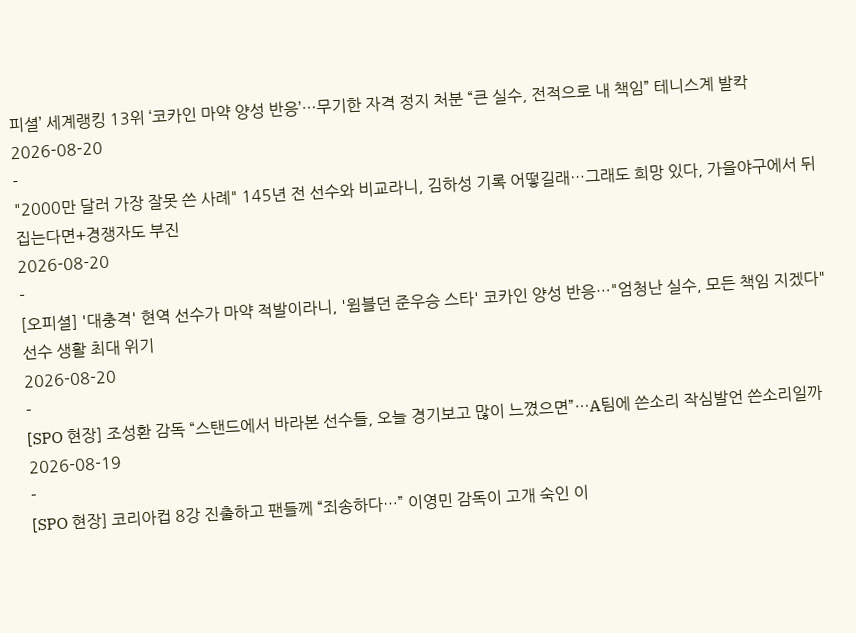피셜’ 세계랭킹 13위 ‘코카인 마약 양성 반응’…무기한 자격 정지 처분 “큰 실수, 전적으로 내 책임” 테니스계 발칵
2026-08-20
-
"2000만 달러 가장 잘못 쓴 사례" 145년 전 선수와 비교라니, 김하성 기록 어떻길래…그래도 희망 있다, 가을야구에서 뒤집는다면+경쟁자도 부진
2026-08-20
-
[오피셜] '대충격' 현역 선수가 마약 적발이라니, '윔블던 준우승 스타' 코카인 양성 반응…"엄청난 실수, 모든 책임 지겠다" 선수 생활 최대 위기
2026-08-20
-
[SPO 현장] 조성환 감독 “스탠드에서 바라본 선수들, 오늘 경기보고 많이 느꼈으면”…A팀에 쓴소리 작심발언 쓴소리일까
2026-08-19
-
[SPO 현장] 코리아컵 8강 진출하고 팬들께 “죄송하다…” 이영민 감독이 고개 숙인 이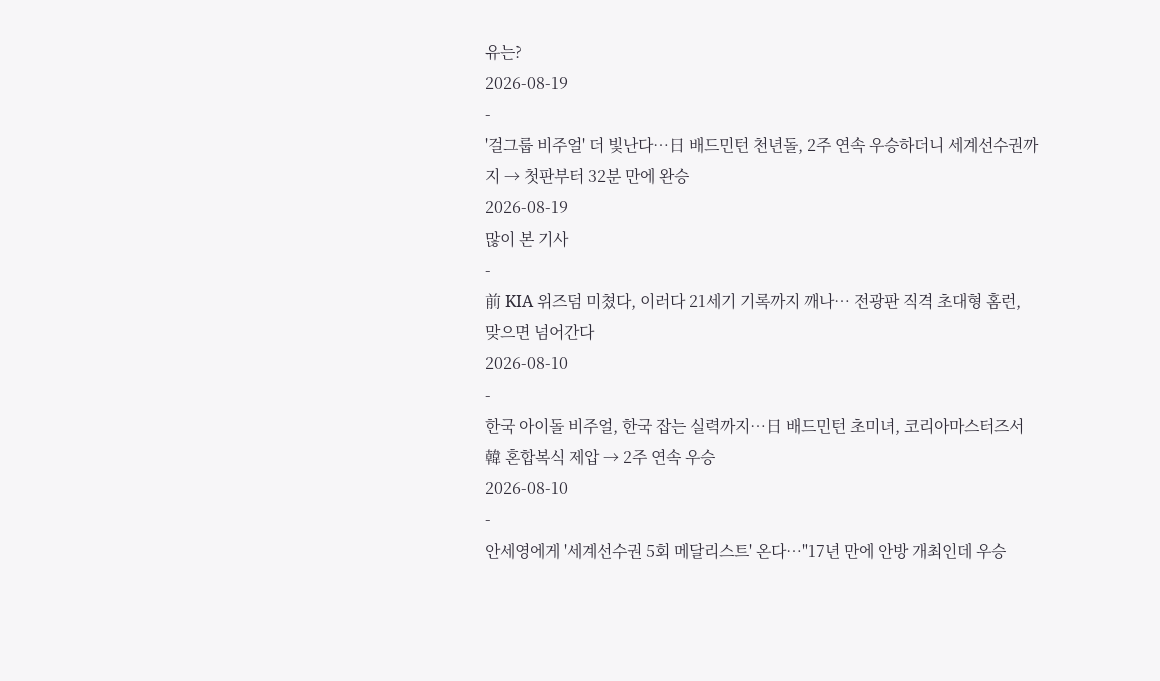유는?
2026-08-19
-
'걸그룹 비주얼' 더 빛난다…日 배드민턴 천년돌, 2주 연속 우승하더니 세계선수권까지 → 첫판부터 32분 만에 완승
2026-08-19
많이 본 기사
-
前 KIA 위즈덤 미쳤다, 이러다 21세기 기록까지 깨나… 전광판 직격 초대형 홈런, 맞으면 넘어간다
2026-08-10
-
한국 아이돌 비주얼, 한국 잡는 실력까지…日 배드민턴 초미녀, 코리아마스터즈서 韓 혼합복식 제압 → 2주 연속 우승
2026-08-10
-
안세영에게 '세계선수권 5회 메달리스트' 온다…"17년 만에 안방 개최인데 우승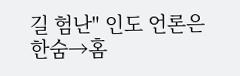길 험난" 인도 언론은 한숨→홈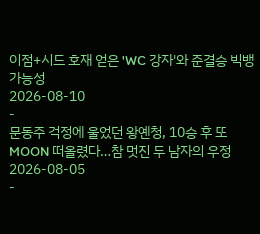이점+시드 호재 얻은 'WC 강자'와 준결승 빅뱅 가능성
2026-08-10
-
문동주 걱정에 울었던 왕옌청, 10승 후 또 MOON 떠올렸다…참 멋진 두 남자의 우정
2026-08-05
-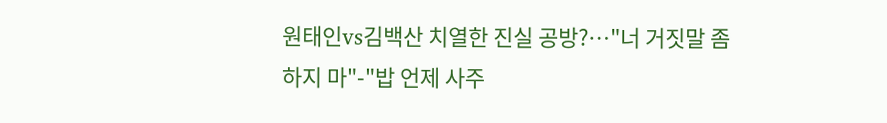원태인vs김백산 치열한 진실 공방?…"너 거짓말 좀 하지 마"-"밥 언제 사주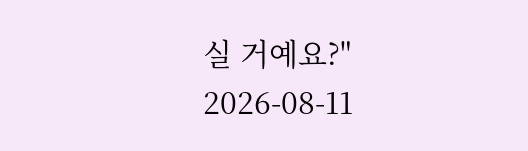실 거예요?"
2026-08-11